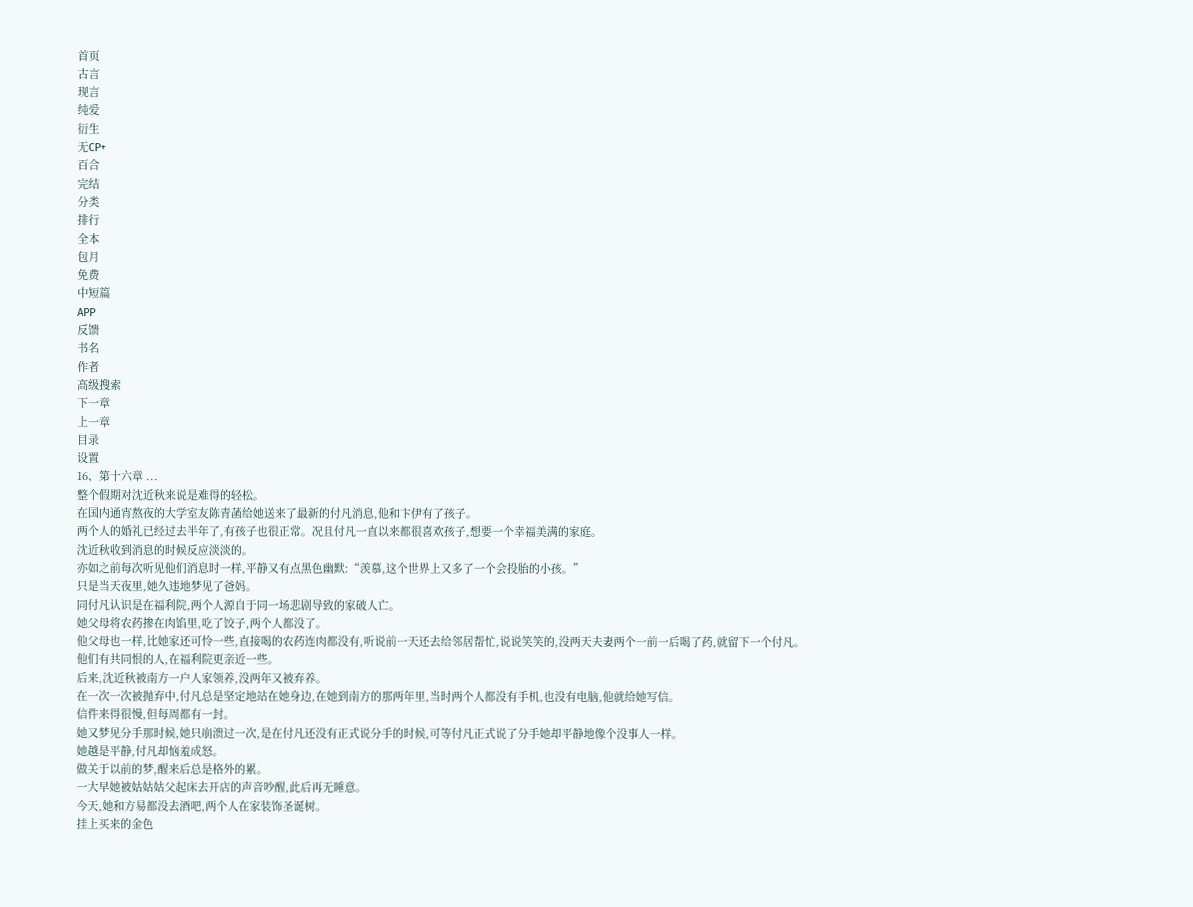首页
古言
现言
纯爱
衍生
无CP+
百合
完结
分类
排行
全本
包月
免费
中短篇
APP
反馈
书名
作者
高级搜索
下一章
上一章
目录
设置
16、第十六章 ...
整个假期对沈近秋来说是难得的轻松。
在国内通宵熬夜的大学室友陈青菡给她送来了最新的付凡消息,他和卞伊有了孩子。
两个人的婚礼已经过去半年了,有孩子也很正常。况且付凡一直以来都很喜欢孩子,想要一个幸福美满的家庭。
沈近秋收到消息的时候反应淡淡的。
亦如之前每次听见他们消息时一样,平静又有点黑色幽默:“羡慕,这个世界上又多了一个会投胎的小孩。”
只是当天夜里,她久违地梦见了爸妈。
同付凡认识是在福利院,两个人源自于同一场悲剧导致的家破人亡。
她父母将农药掺在肉馅里,吃了饺子,两个人都没了。
他父母也一样,比她家还可怜一些,直接喝的农药连肉都没有,听说前一天还去给邻居帮忙,说说笑笑的,没两天夫妻两个一前一后喝了药,就留下一个付凡。
他们有共同恨的人,在福利院更亲近一些。
后来,沈近秋被南方一户人家领养,没两年又被弃养。
在一次一次被抛弃中,付凡总是坚定地站在她身边,在她到南方的那两年里,当时两个人都没有手机,也没有电脑,他就给她写信。
信件来得很慢,但每周都有一封。
她又梦见分手那时候,她只崩溃过一次,是在付凡还没有正式说分手的时候,可等付凡正式说了分手她却平静地像个没事人一样。
她越是平静,付凡却恼羞成怒。
做关于以前的梦,醒来后总是格外的累。
一大早她被姑姑姑父起床去开店的声音吵醒,此后再无睡意。
今天,她和方易都没去酒吧,两个人在家装饰圣诞树。
挂上买来的金色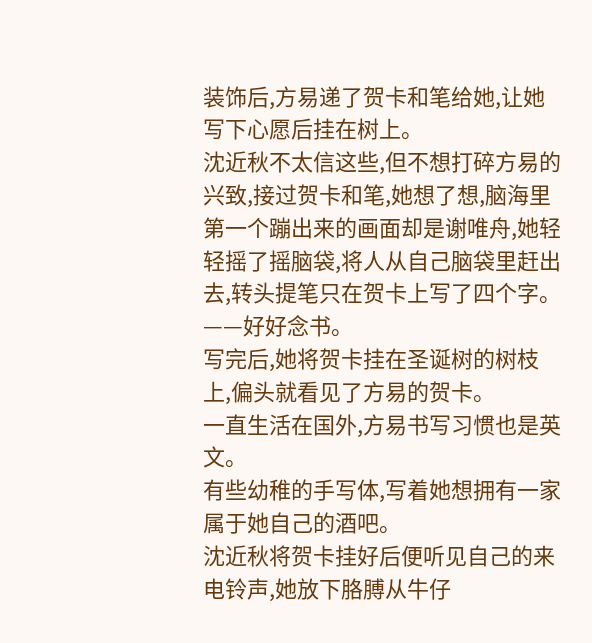装饰后,方易递了贺卡和笔给她,让她写下心愿后挂在树上。
沈近秋不太信这些,但不想打碎方易的兴致,接过贺卡和笔,她想了想,脑海里第一个蹦出来的画面却是谢唯舟,她轻轻摇了摇脑袋,将人从自己脑袋里赶出去,转头提笔只在贺卡上写了四个字。
——好好念书。
写完后,她将贺卡挂在圣诞树的树枝上,偏头就看见了方易的贺卡。
一直生活在国外,方易书写习惯也是英文。
有些幼稚的手写体,写着她想拥有一家属于她自己的酒吧。
沈近秋将贺卡挂好后便听见自己的来电铃声,她放下胳膊从牛仔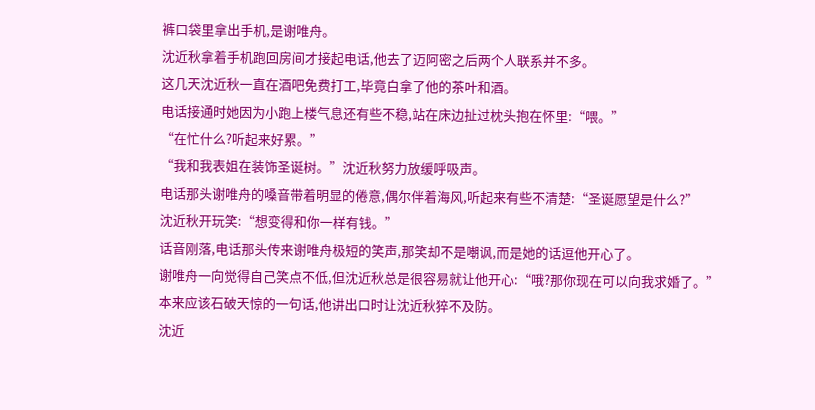裤口袋里拿出手机,是谢唯舟。
沈近秋拿着手机跑回房间才接起电话,他去了迈阿密之后两个人联系并不多。
这几天沈近秋一直在酒吧免费打工,毕竟白拿了他的茶叶和酒。
电话接通时她因为小跑上楼气息还有些不稳,站在床边扯过枕头抱在怀里:“喂。”
“在忙什么?听起来好累。”
“我和我表姐在装饰圣诞树。”沈近秋努力放缓呼吸声。
电话那头谢唯舟的嗓音带着明显的倦意,偶尔伴着海风,听起来有些不清楚:“圣诞愿望是什么?”
沈近秋开玩笑:“想变得和你一样有钱。”
话音刚落,电话那头传来谢唯舟极短的笑声,那笑却不是嘲讽,而是她的话逗他开心了。
谢唯舟一向觉得自己笑点不低,但沈近秋总是很容易就让他开心:“哦?那你现在可以向我求婚了。”
本来应该石破天惊的一句话,他讲出口时让沈近秋猝不及防。
沈近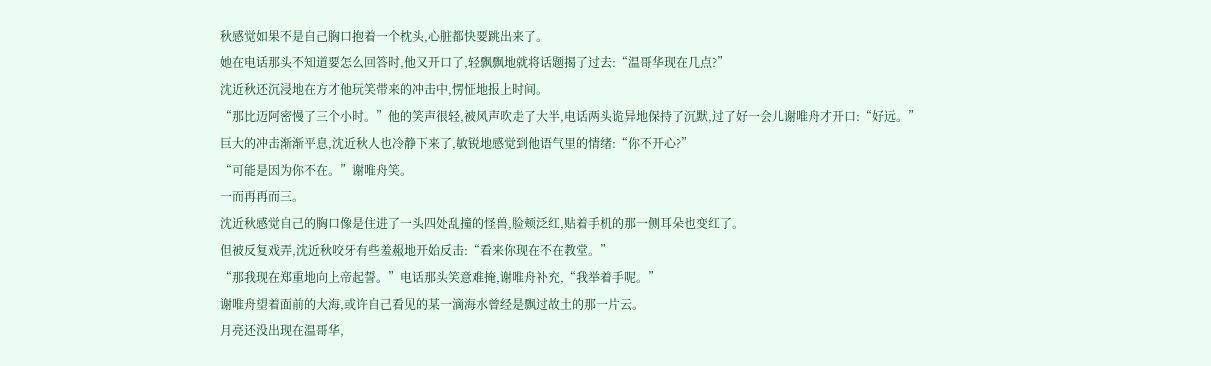秋感觉如果不是自己胸口抱着一个枕头,心脏都快要跳出来了。
她在电话那头不知道要怎么回答时,他又开口了,轻飘飘地就将话题揭了过去:“温哥华现在几点?”
沈近秋还沉浸地在方才他玩笑带来的冲击中,愣怔地报上时间。
“那比迈阿密慢了三个小时。”他的笑声很轻,被风声吹走了大半,电话两头诡异地保持了沉默,过了好一会儿谢唯舟才开口:“好远。”
巨大的冲击渐渐平息,沈近秋人也冷静下来了,敏锐地感觉到他语气里的情绪:“你不开心?”
“可能是因为你不在。”谢唯舟笑。
一而再再而三。
沈近秋感觉自己的胸口像是住进了一头四处乱撞的怪兽,脸颊泛红,贴着手机的那一侧耳朵也变红了。
但被反复戏弄,沈近秋咬牙有些羞赧地开始反击:“看来你现在不在教堂。”
“那我现在郑重地向上帝起誓。”电话那头笑意难掩,谢唯舟补充,“我举着手呢。”
谢唯舟望着面前的大海,或许自己看见的某一滴海水曾经是飘过故土的那一片云。
月亮还没出现在温哥华,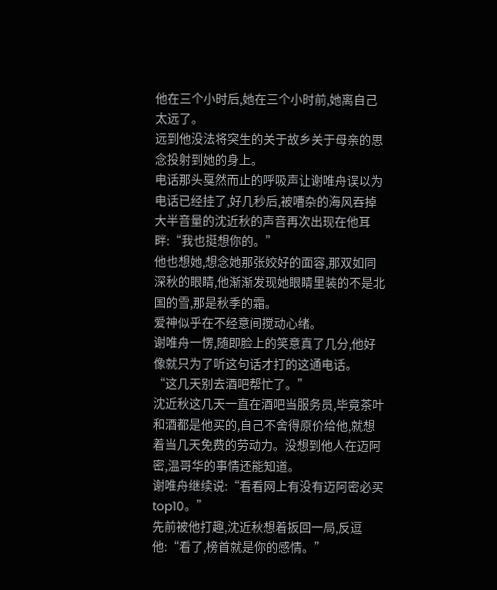他在三个小时后,她在三个小时前,她离自己太远了。
远到他没法将突生的关于故乡关于母亲的思念投射到她的身上。
电话那头戛然而止的呼吸声让谢唯舟误以为电话已经挂了,好几秒后,被嘈杂的海风吞掉大半音量的沈近秋的声音再次出现在他耳畔:“我也挺想你的。”
他也想她,想念她那张姣好的面容,那双如同深秋的眼睛,他渐渐发现她眼睛里装的不是北国的雪,那是秋季的霜。
爱神似乎在不经意间搅动心绪。
谢唯舟一愣,随即脸上的笑意真了几分,他好像就只为了听这句话才打的这通电话。
“这几天别去酒吧帮忙了。”
沈近秋这几天一直在酒吧当服务员,毕竟茶叶和酒都是他买的,自己不舍得原价给他,就想着当几天免费的劳动力。没想到他人在迈阿密,温哥华的事情还能知道。
谢唯舟继续说:“看看网上有没有迈阿密必买top10。”
先前被他打趣,沈近秋想着扳回一局,反逗他:“看了,榜首就是你的感情。”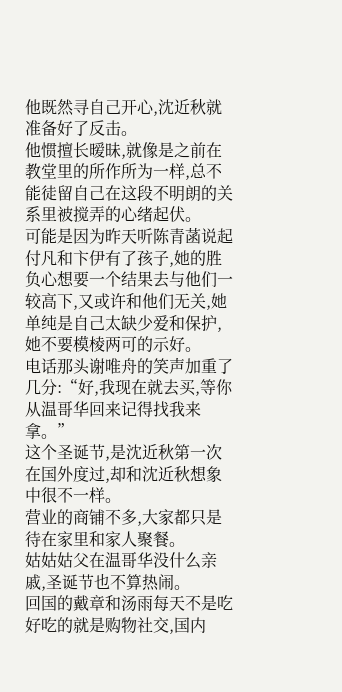他既然寻自己开心,沈近秋就准备好了反击。
他惯擅长暧昧,就像是之前在教堂里的所作所为一样,总不能徒留自己在这段不明朗的关系里被搅弄的心绪起伏。
可能是因为昨天听陈青菡说起付凡和卞伊有了孩子,她的胜负心想要一个结果去与他们一较高下,又或许和他们无关,她单纯是自己太缺少爱和保护,她不要模棱两可的示好。
电话那头谢唯舟的笑声加重了几分:“好,我现在就去买,等你从温哥华回来记得找我来拿。”
这个圣诞节,是沈近秋第一次在国外度过,却和沈近秋想象中很不一样。
营业的商铺不多,大家都只是待在家里和家人聚餐。
姑姑姑父在温哥华没什么亲戚,圣诞节也不算热闹。
回国的戴章和汤雨每天不是吃好吃的就是购物社交,国内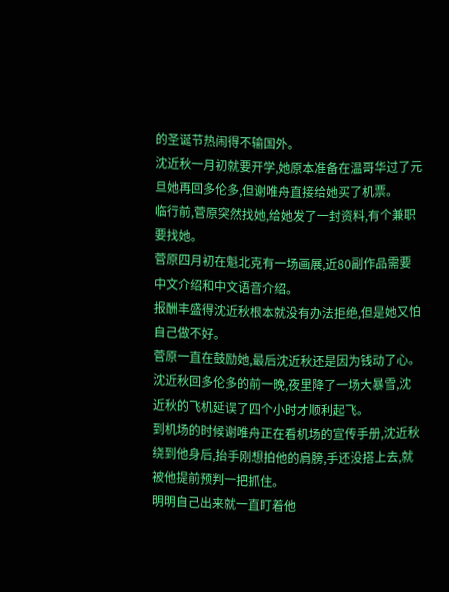的圣诞节热闹得不输国外。
沈近秋一月初就要开学,她原本准备在温哥华过了元旦她再回多伦多,但谢唯舟直接给她买了机票。
临行前,菅原突然找她,给她发了一封资料,有个兼职要找她。
菅原四月初在魁北克有一场画展,近80副作品需要中文介绍和中文语音介绍。
报酬丰盛得沈近秋根本就没有办法拒绝,但是她又怕自己做不好。
菅原一直在鼓励她,最后沈近秋还是因为钱动了心。
沈近秋回多伦多的前一晚,夜里降了一场大暴雪,沈近秋的飞机延误了四个小时才顺利起飞。
到机场的时候谢唯舟正在看机场的宣传手册,沈近秋绕到他身后,抬手刚想拍他的肩膀,手还没搭上去,就被他提前预判一把抓住。
明明自己出来就一直盯着他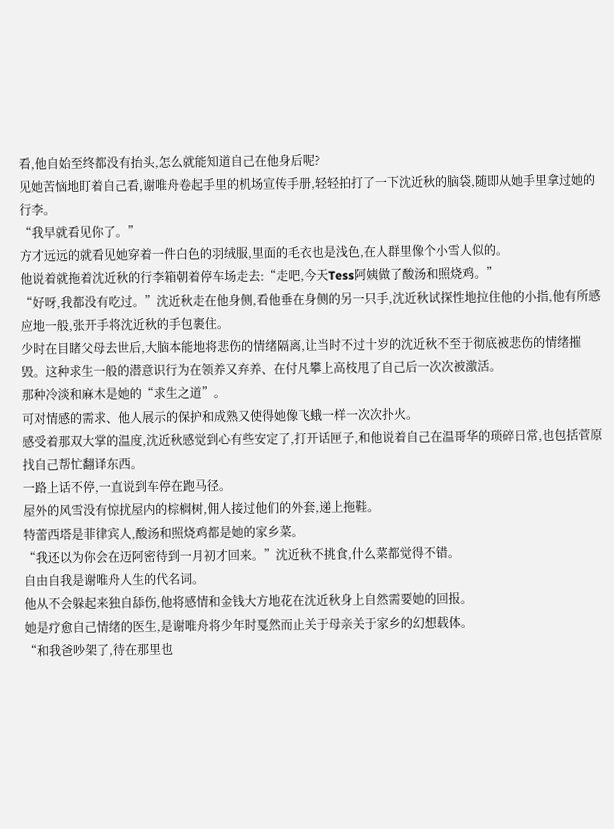看,他自始至终都没有抬头,怎么就能知道自己在他身后呢?
见她苦恼地盯着自己看,谢唯舟卷起手里的机场宣传手册,轻轻拍打了一下沈近秋的脑袋,随即从她手里拿过她的行李。
“我早就看见你了。”
方才远远的就看见她穿着一件白色的羽绒服,里面的毛衣也是浅色,在人群里像个小雪人似的。
他说着就拖着沈近秋的行李箱朝着停车场走去:“走吧,今天Tess阿姨做了酸汤和照烧鸡。”
“好呀,我都没有吃过。”沈近秋走在他身侧,看他垂在身侧的另一只手,沈近秋试探性地拉住他的小指,他有所感应地一般,张开手将沈近秋的手包裹住。
少时在目睹父母去世后,大脑本能地将悲伤的情绪隔离,让当时不过十岁的沈近秋不至于彻底被悲伤的情绪摧毁。这种求生一般的潜意识行为在领养又弃养、在付凡攀上高枝甩了自己后一次次被激活。
那种冷淡和麻木是她的“求生之道”。
可对情感的需求、他人展示的保护和成熟又使得她像飞蛾一样一次次扑火。
感受着那双大掌的温度,沈近秋感觉到心有些安定了,打开话匣子,和他说着自己在温哥华的琐碎日常,也包括菅原找自己帮忙翻译东西。
一路上话不停,一直说到车停在跑马径。
屋外的风雪没有惊扰屋内的棕榈树,佣人接过他们的外套,递上拖鞋。
特蕾西塔是菲律宾人,酸汤和照烧鸡都是她的家乡菜。
“我还以为你会在迈阿密待到一月初才回来。”沈近秋不挑食,什么菜都觉得不错。
自由自我是谢唯舟人生的代名词。
他从不会躲起来独自舔伤,他将感情和金钱大方地花在沈近秋身上自然需要她的回报。
她是疗愈自己情绪的医生,是谢唯舟将少年时戛然而止关于母亲关于家乡的幻想载体。
“和我爸吵架了,待在那里也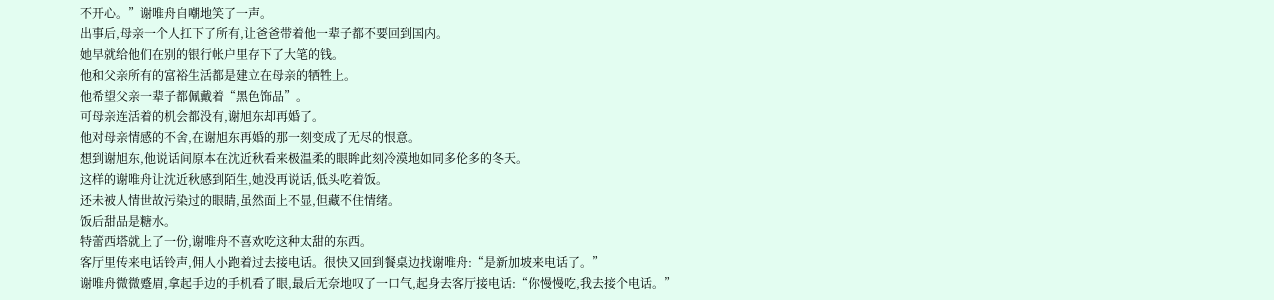不开心。”谢唯舟自嘲地笑了一声。
出事后,母亲一个人扛下了所有,让爸爸带着他一辈子都不要回到国内。
她早就给他们在别的银行帐户里存下了大笔的钱。
他和父亲所有的富裕生活都是建立在母亲的牺牲上。
他希望父亲一辈子都佩戴着“黑色饰品”。
可母亲连活着的机会都没有,谢旭东却再婚了。
他对母亲情感的不舍,在谢旭东再婚的那一刻变成了无尽的恨意。
想到谢旭东,他说话间原本在沈近秋看来极温柔的眼眸此刻冷漠地如同多伦多的冬天。
这样的谢唯舟让沈近秋感到陌生,她没再说话,低头吃着饭。
还未被人情世故污染过的眼睛,虽然面上不显,但藏不住情绪。
饭后甜品是糖水。
特蕾西塔就上了一份,谢唯舟不喜欢吃这种太甜的东西。
客厅里传来电话铃声,佣人小跑着过去接电话。很快又回到餐桌边找谢唯舟:“是新加坡来电话了。”
谢唯舟微微蹙眉,拿起手边的手机看了眼,最后无奈地叹了一口气,起身去客厅接电话:“你慢慢吃,我去接个电话。”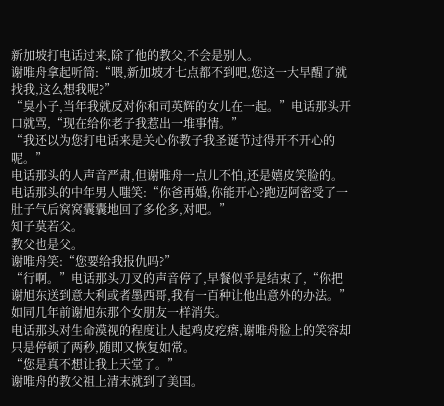新加坡打电话过来,除了他的教父,不会是别人。
谢唯舟拿起听筒:“喂,新加坡才七点都不到吧,您这一大早醒了就找我,这么想我呢?”
“臭小子,当年我就反对你和司英辉的女儿在一起。”电话那头开口就骂,“现在给你老子我惹出一堆事情。”
“我还以为您打电话来是关心你教子我圣诞节过得开不开心的呢。”
电话那头的人声音严肃,但谢唯舟一点儿不怕,还是嬉皮笑脸的。
电话那头的中年男人嗤笑:“你爸再婚,你能开心?跑迈阿密受了一肚子气后窝窝囊囊地回了多伦多,对吧。”
知子莫若父。
教父也是父。
谢唯舟笑:“您要给我报仇吗?”
“行啊。”电话那头刀叉的声音停了,早餐似乎是结束了,“你把谢旭东送到意大利或者墨西哥,我有一百种让他出意外的办法。”
如同几年前谢旭东那个女朋友一样消失。
电话那头对生命漠视的程度让人起鸡皮疙瘩,谢唯舟脸上的笑容却只是停顿了两秒,随即又恢复如常。
“您是真不想让我上天堂了。”
谢唯舟的教父祖上清末就到了美国。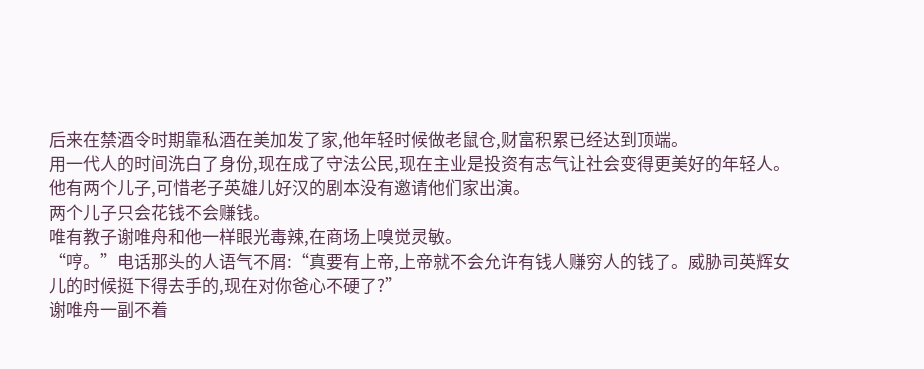后来在禁酒令时期靠私酒在美加发了家,他年轻时候做老鼠仓,财富积累已经达到顶端。
用一代人的时间洗白了身份,现在成了守法公民,现在主业是投资有志气让社会变得更美好的年轻人。
他有两个儿子,可惜老子英雄儿好汉的剧本没有邀请他们家出演。
两个儿子只会花钱不会赚钱。
唯有教子谢唯舟和他一样眼光毒辣,在商场上嗅觉灵敏。
“哼。”电话那头的人语气不屑:“真要有上帝,上帝就不会允许有钱人赚穷人的钱了。威胁司英辉女儿的时候挺下得去手的,现在对你爸心不硬了?”
谢唯舟一副不着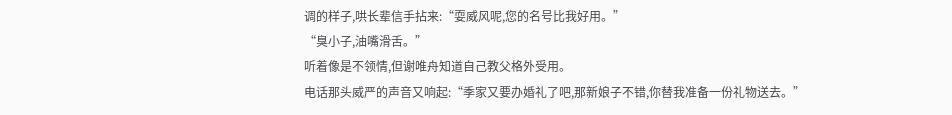调的样子,哄长辈信手拈来:“耍威风呢,您的名号比我好用。”
“臭小子,油嘴滑舌。”
听着像是不领情,但谢唯舟知道自己教父格外受用。
电话那头威严的声音又响起:“季家又要办婚礼了吧,那新娘子不错,你替我准备一份礼物送去。”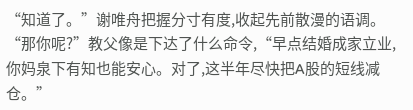“知道了。”谢唯舟把握分寸有度,收起先前散漫的语调。
“那你呢?”教父像是下达了什么命令,“早点结婚成家立业,你妈泉下有知也能安心。对了,这半年尽快把A股的短线减仓。”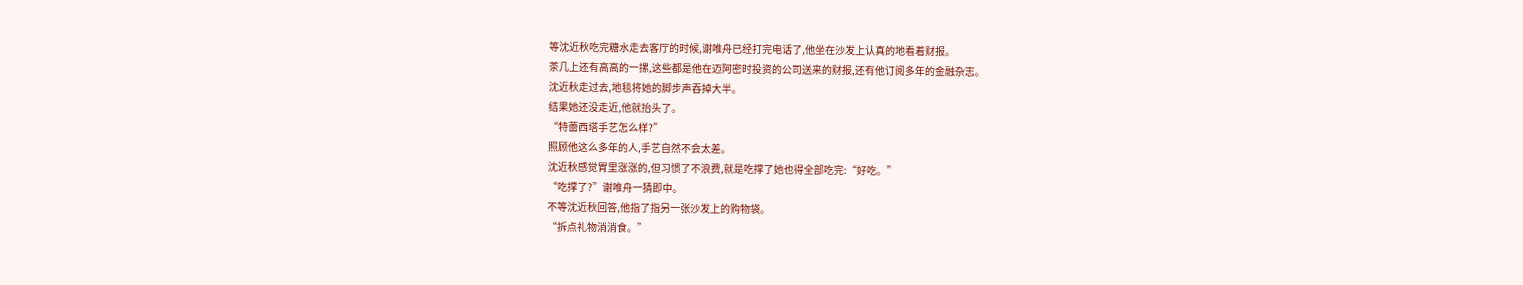等沈近秋吃完糖水走去客厅的时候,谢唯舟已经打完电话了,他坐在沙发上认真的地看着财报。
茶几上还有高高的一摞,这些都是他在迈阿密时投资的公司送来的财报,还有他订阅多年的金融杂志。
沈近秋走过去,地毯将她的脚步声吞掉大半。
结果她还没走近,他就抬头了。
“特蕾西塔手艺怎么样?”
照顾他这么多年的人,手艺自然不会太差。
沈近秋感觉胃里涨涨的,但习惯了不浪费,就是吃撑了她也得全部吃完:“好吃。”
“吃撑了?”谢唯舟一猜即中。
不等沈近秋回答,他指了指另一张沙发上的购物袋。
“拆点礼物消消食。”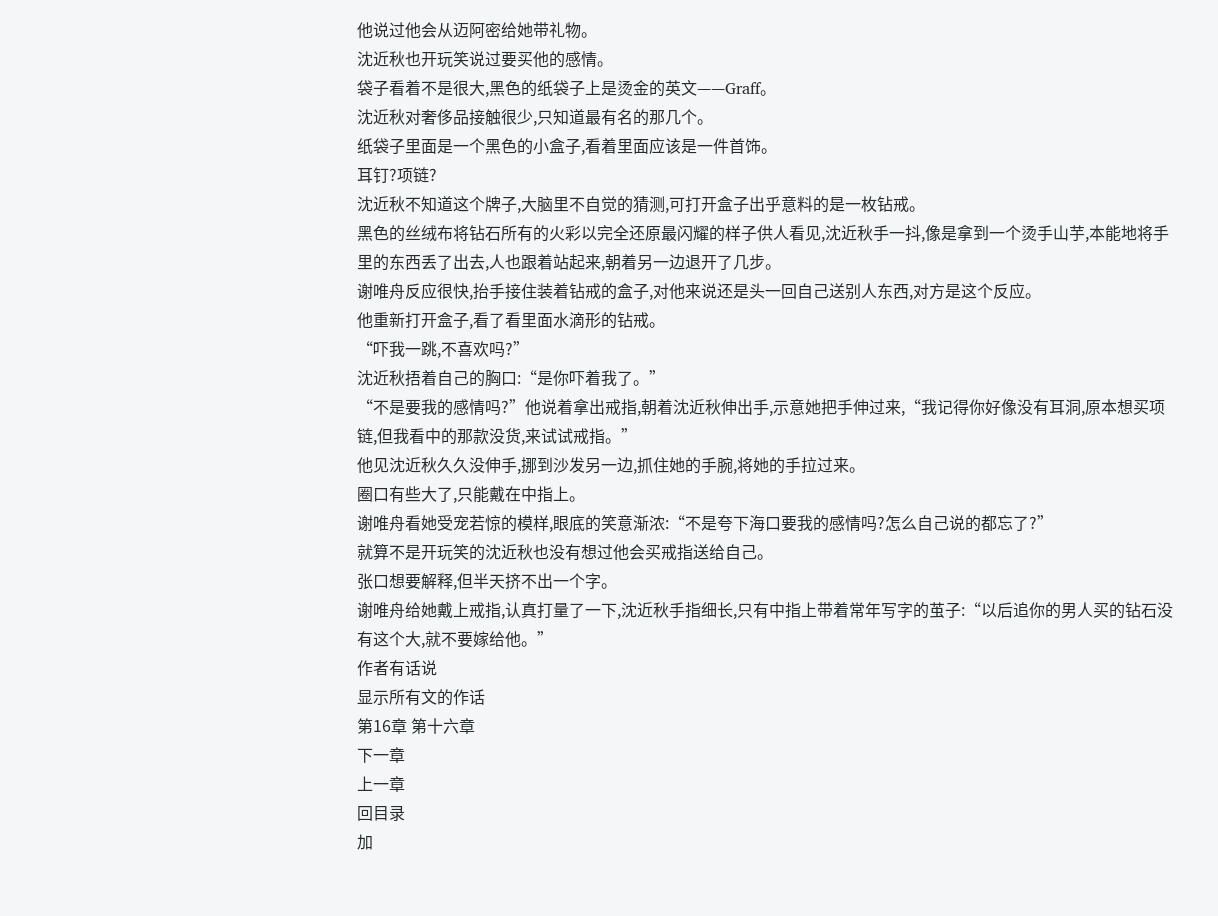他说过他会从迈阿密给她带礼物。
沈近秋也开玩笑说过要买他的感情。
袋子看着不是很大,黑色的纸袋子上是烫金的英文——Graff。
沈近秋对奢侈品接触很少,只知道最有名的那几个。
纸袋子里面是一个黑色的小盒子,看着里面应该是一件首饰。
耳钉?项链?
沈近秋不知道这个牌子,大脑里不自觉的猜测,可打开盒子出乎意料的是一枚钻戒。
黑色的丝绒布将钻石所有的火彩以完全还原最闪耀的样子供人看见,沈近秋手一抖,像是拿到一个烫手山芋,本能地将手里的东西丢了出去,人也跟着站起来,朝着另一边退开了几步。
谢唯舟反应很快,抬手接住装着钻戒的盒子,对他来说还是头一回自己送别人东西,对方是这个反应。
他重新打开盒子,看了看里面水滴形的钻戒。
“吓我一跳,不喜欢吗?”
沈近秋捂着自己的胸口:“是你吓着我了。”
“不是要我的感情吗?”他说着拿出戒指,朝着沈近秋伸出手,示意她把手伸过来,“我记得你好像没有耳洞,原本想买项链,但我看中的那款没货,来试试戒指。”
他见沈近秋久久没伸手,挪到沙发另一边,抓住她的手腕,将她的手拉过来。
圈口有些大了,只能戴在中指上。
谢唯舟看她受宠若惊的模样,眼底的笑意渐浓:“不是夸下海口要我的感情吗?怎么自己说的都忘了?”
就算不是开玩笑的沈近秋也没有想过他会买戒指送给自己。
张口想要解释,但半天挤不出一个字。
谢唯舟给她戴上戒指,认真打量了一下,沈近秋手指细长,只有中指上带着常年写字的茧子:“以后追你的男人买的钻石没有这个大,就不要嫁给他。”
作者有话说
显示所有文的作话
第16章 第十六章
下一章
上一章
回目录
加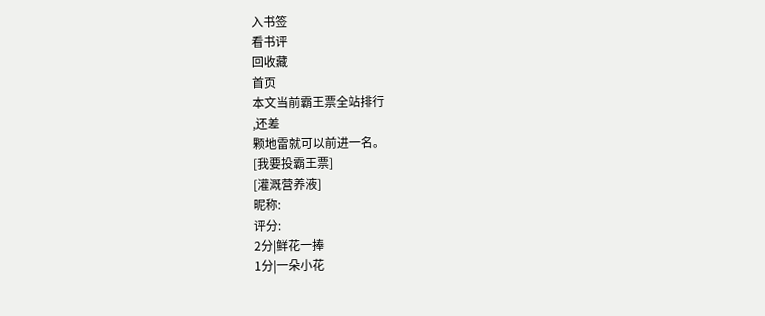入书签
看书评
回收藏
首页
本文当前霸王票全站排行
,还差
颗地雷就可以前进一名。
[我要投霸王票]
[灌溉营养液]
昵称:
评分:
2分|鲜花一捧
1分|一朵小花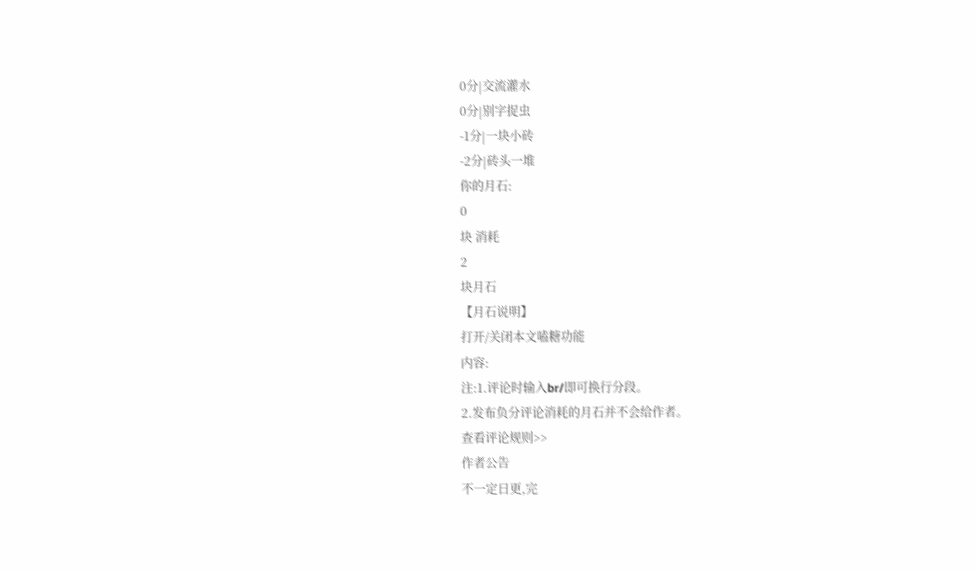0分|交流灌水
0分|别字捉虫
-1分|一块小砖
-2分|砖头一堆
你的月石:
0
块 消耗
2
块月石
【月石说明】
打开/关闭本文嗑糖功能
内容:
注:1.评论时输入br/即可换行分段。
2.发布负分评论消耗的月石并不会给作者。
查看评论规则>>
作者公告
不一定日更,完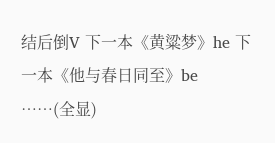结后倒V 下一本《黄粱梦》he 下一本《他与春日同至》be
……(全显)